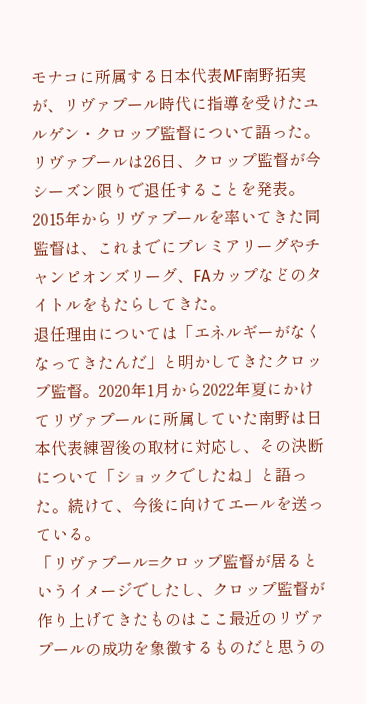モナコに所属する日本代表MF南野拓実が、リヴァプール時代に指導を受けたユルゲン・クロップ監督について語った。
リヴァプールは26日、クロップ監督が今シーズン限りで退任することを発表。2015年からリヴァプールを率いてきた同監督は、これまでにプレミアリーグやチャンピオンズリーグ、FAカップなどのタイトルをもたらしてきた。
退任理由については「エネルギーがなくなってきたんだ」と明かしてきたクロップ監督。2020年1月から2022年夏にかけてリヴァプールに所属していた南野は日本代表練習後の取材に対応し、その決断について「ショックでしたね」と語った。続けて、今後に向けてエールを送っている。
「リヴァプール=クロップ監督が居るというイメージでしたし、クロップ監督が作り上げてきたものはここ最近のリヴァプールの成功を象徴するものだと思うの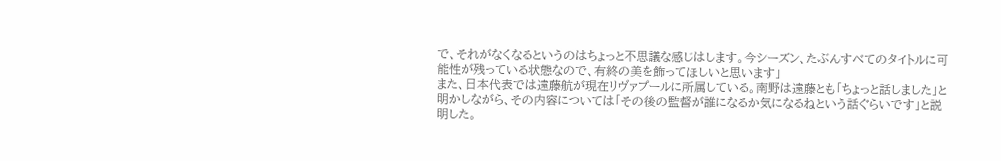で、それがなくなるというのはちょっと不思議な感じはします。今シーズン、たぶんすべてのタイトルに可能性が残っている状態なので、有終の美を飾ってほしいと思います」
また、日本代表では遠藤航が現在リヴァプールに所属している。南野は遠藤とも「ちょっと話しました」と明かしながら、その内容については「その後の監督が誰になるか気になるねという話ぐらいです」と説明した。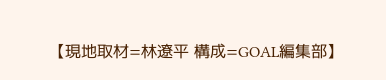【現地取材=林遼平 構成=GOAL編集部】